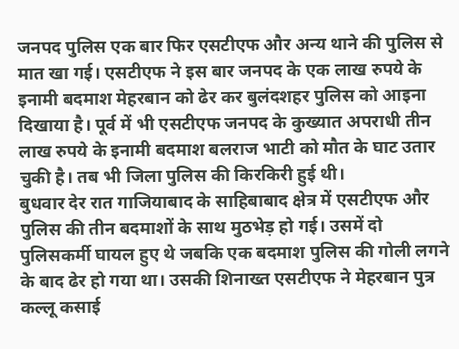जनपद पुलिस एक बार फिर एसटीएफ और अन्य थाने की पुलिस से मात खा गई। एसटीएफ ने इस बार जनपद के एक लाख रुपये के इनामी बदमाश मेहरबान को ढेर कर बुलंदशहर पुलिस को आइना दिखाया है। पूर्व में भी एसटीएफ जनपद के कुख्यात अपराधी तीन लाख रुपये के इनामी बदमाश बलराज भाटी को मौत के घाट उतार चुकी है। तब भी जिला पुलिस की किरकिरी हुई थी।
बुधवार देर रात गाजियाबाद के साहिबाबाद क्षेत्र में एसटीएफ और पुलिस की तीन बदमाशों के साथ मुठभेड़ हो गई। उसमें दो पुलिसकर्मी घायल हुए थे जबकि एक बदमाश पुलिस की गोली लगने के बाद ढेर हो गया था। उसकी शिनाख्त एसटीएफ ने मेहरबान पुत्र कल्लू कसाई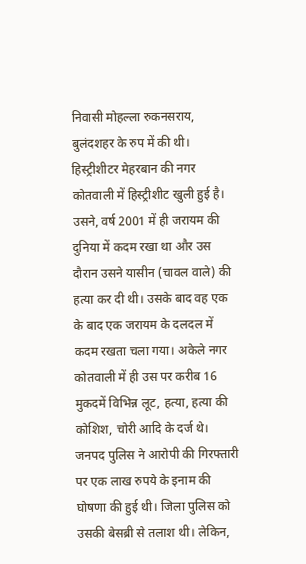निवासी मोहल्ला रुकनसराय, बुलंदशहर के रुप में की थी।
हिस्ट्रीशीटर मेहरबान की नगर कोतवाली में हिस्ट्रीशीट खुली हुई है। उसने, वर्ष 2001 में ही जरायम की दुनिया में कदम रखा था और उस दौरान उसने यासीन (चावल वाले) की हत्या कर दी थी। उसके बाद वह एक के बाद एक जरायम के दलदल में कदम रखता चला गया। अकेले नगर कोतवाली में ही उस पर करीब 16 मुकदमें विभिन्न लूट, हत्या, हत्या की कोशिश, चोरी आदि के दर्ज थे।
जनपद पुलिस ने आरोपी की गिरफ्तारी पर एक लाख रुपये के इनाम की घोषणा की हुई थी। जिला पुलिस को उसकी बेसब्री से तलाश थी। लेकिन,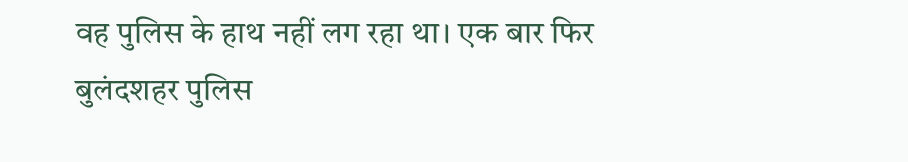वह पुलिस के हाथ नहीं लग रहा था। एक बार फिर बुलंदशहर पुलिस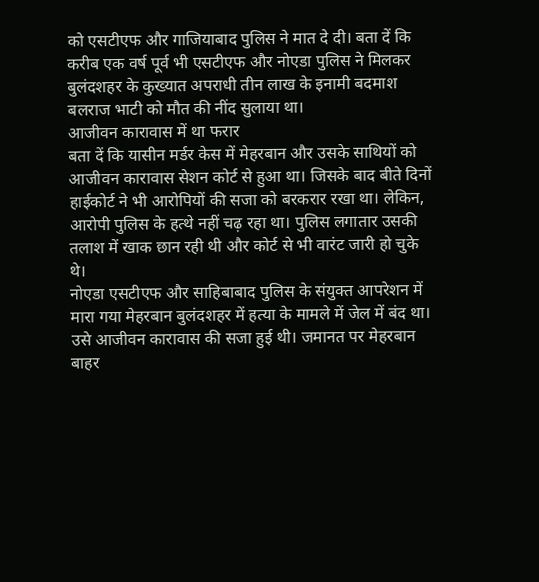को एसटीएफ और गाजियाबाद पुलिस ने मात दे दी। बता दें कि करीब एक वर्ष पूर्व भी एसटीएफ और नोएडा पुलिस ने मिलकर बुलंदशहर के कुख्यात अपराधी तीन लाख के इनामी बदमाश बलराज भाटी को मौत की नींद सुलाया था।
आजीवन कारावास में था फरार
बता दें कि यासीन मर्डर केस में मेहरबान और उसके साथियों को आजीवन कारावास सेशन कोर्ट से हुआ था। जिसके बाद बीते दिनों हाईकोर्ट ने भी आरोपियों की सजा को बरकरार रखा था। लेकिन, आरोपी पुलिस के हत्थे नहीं चढ़ रहा था। पुलिस लगातार उसकी तलाश में खाक छान रही थी और कोर्ट से भी वारंट जारी हो चुके थे।
नोएडा एसटीएफ और साहिबाबाद पुलिस के संयुक्त आपरेशन में मारा गया मेहरबान बुलंदशहर में हत्या के मामले में जेल में बंद था। उसे आजीवन कारावास की सजा हुई थी। जमानत पर मेहरबान बाहर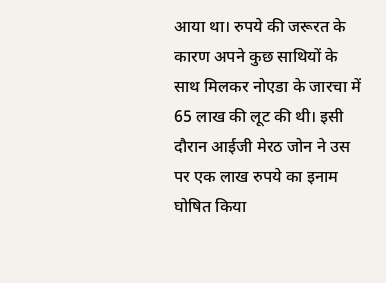आया था। रुपये की जरूरत के कारण अपने कुछ साथियों के साथ मिलकर नोएडा के जारचा में 65 लाख की लूट की थी। इसी दौरान आईजी मेरठ जोन ने उस पर एक लाख रुपये का इनाम घोषित किया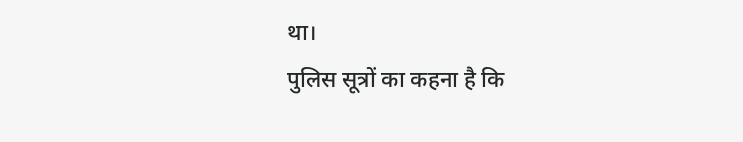था।
पुलिस सूत्रों का कहना है कि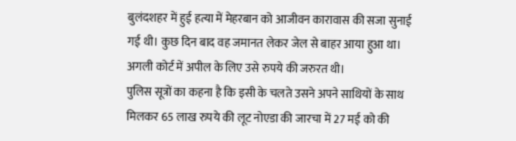बुलंदशहर में हुई हत्या में मेहरबान को आजीवन कारावास की सजा सुनाई गई थी। कुछ दिन बाद वह जमानत लेकर जेल से बाहर आया हुआ था। अगली कोर्ट में अपील के लिए उसे रुपये की जरुरत थी।
पुलिस सूत्रों का कहना है कि इसी के चलते उसने अपने साथियों के साथ मिलकर 65 लाख रुपये की लूट नोएडा की जारचा में 27 मई को की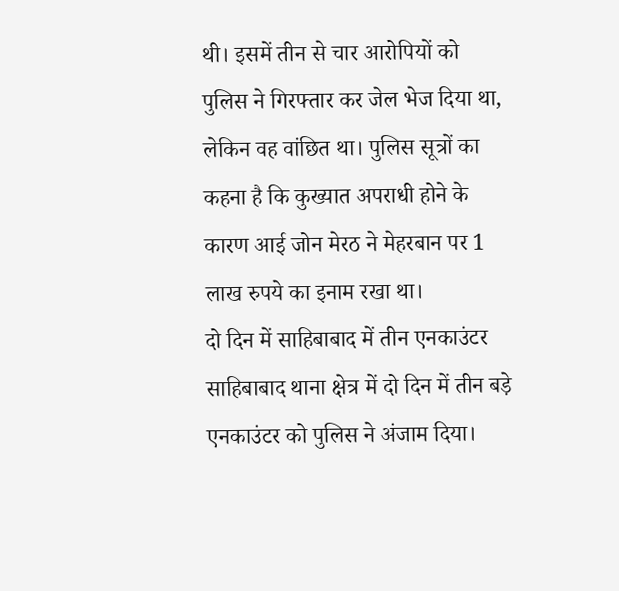थी। इसमें तीन से चार आरोपियों को पुलिस ने गिरफ्तार कर जेल भेज दिया था, लेकिन वह वांछित था। पुलिस सूत्रों का कहना है कि कुख्यात अपराधी होने के कारण आई जोन मेरठ ने मेहरबान पर 1 लाख रुपये का इनाम रखा था।
दो दिन में साहिबाबाद में तीन एनकाउंटर
साहिबाबाद थाना क्षेत्र में दो दिन में तीन बड़े एनकाउंटर को पुलिस ने अंजाम दिया।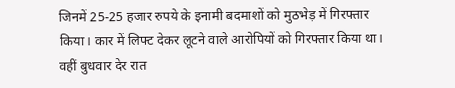जिनमें 25-25 हजार रुपये के इनामी बदमाशों को मुठभेड़ में गिरफ्तार किया। कार में लिफ्ट देकर लूटने वाले आरोपियों को गिरफ्तार किया था। वहीं बुधवार देर रात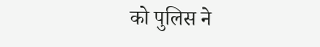को पुलिस ने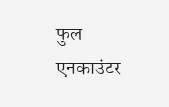फुल एनकाउंटर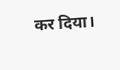कर दिया।